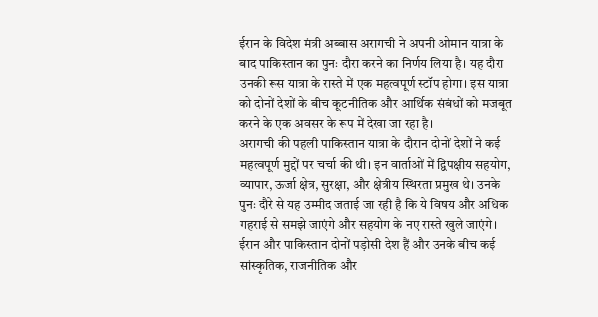ईरान के विदेश मंत्री अब्बास अरागची ने अपनी ओमान यात्रा के बाद पाकिस्तान का पुनः दौरा करने का निर्णय लिया है। यह दौरा उनकी रूस यात्रा के रास्ते में एक महत्वपूर्ण स्टॉप होगा। इस यात्रा को दोनों देशों के बीच कूटनीतिक और आर्थिक संबंधों को मजबूत करने के एक अवसर के रूप में देखा जा रहा है।
अरागची की पहली पाकिस्तान यात्रा के दौरान दोनों देशों ने कई महत्वपूर्ण मुद्दों पर चर्चा की थी। इन वार्ताओं में द्विपक्षीय सहयोग, व्यापार, ऊर्जा क्षेत्र, सुरक्षा, और क्षेत्रीय स्थिरता प्रमुख थे। उनके पुनः दौरे से यह उम्मीद जताई जा रही है कि ये विषय और अधिक गहराई से समझे जाएंगे और सहयोग के नए रास्ते खुले जाएंगे।
ईरान और पाकिस्तान दोनों पड़ोसी देश हैं और उनके बीच कई सांस्कृतिक, राजनीतिक और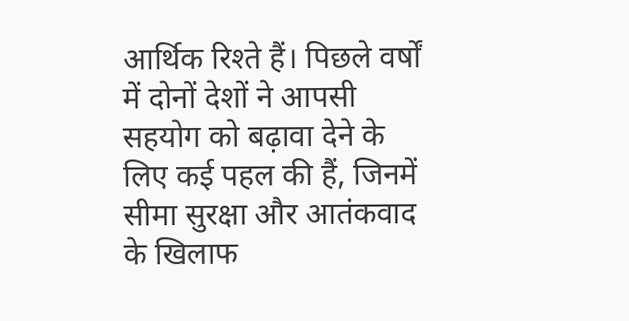आर्थिक रिश्ते हैं। पिछले वर्षों में दोनों देशों ने आपसी सहयोग को बढ़ावा देने के लिए कई पहल की हैं, जिनमें सीमा सुरक्षा और आतंकवाद के खिलाफ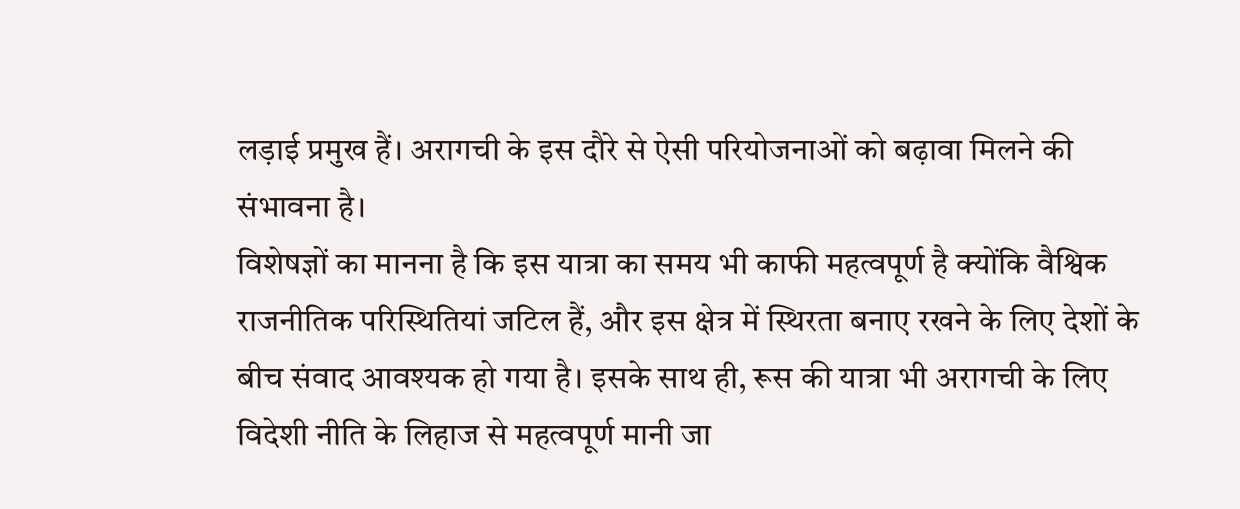लड़ाई प्रमुख हैं। अरागची के इस दौरे से ऐसी परियोजनाओं को बढ़ावा मिलने की संभावना है।
विशेषज्ञों का मानना है कि इस यात्रा का समय भी काफी महत्वपूर्ण है क्योंकि वैश्विक राजनीतिक परिस्थितियां जटिल हैं, और इस क्षेत्र में स्थिरता बनाए रखने के लिए देशों के बीच संवाद आवश्यक हो गया है। इसके साथ ही, रूस की यात्रा भी अरागची के लिए विदेशी नीति के लिहाज से महत्वपूर्ण मानी जा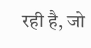रही है, जो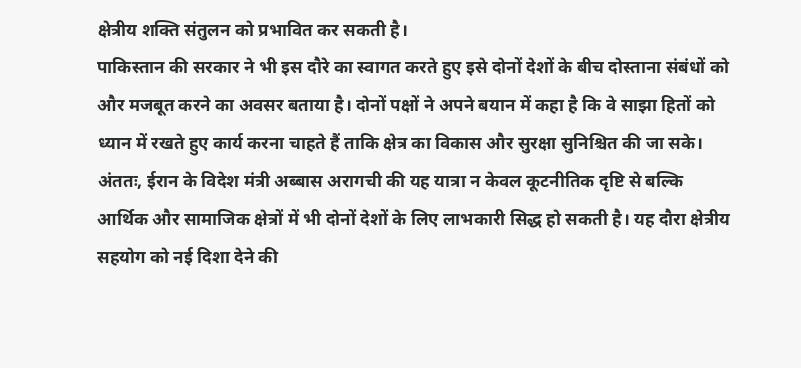क्षेत्रीय शक्ति संतुलन को प्रभावित कर सकती है।
पाकिस्तान की सरकार ने भी इस दौरे का स्वागत करते हुए इसे दोनों देशों के बीच दोस्ताना संबंधों को और मजबूत करने का अवसर बताया है। दोनों पक्षों ने अपने बयान में कहा है कि वे साझा हितों को ध्यान में रखते हुए कार्य करना चाहते हैं ताकि क्षेत्र का विकास और सुरक्षा सुनिश्चित की जा सके।
अंततः, ईरान के विदेश मंत्री अब्बास अरागची की यह यात्रा न केवल कूटनीतिक दृष्टि से बल्कि आर्थिक और सामाजिक क्षेत्रों में भी दोनों देशों के लिए लाभकारी सिद्ध हो सकती है। यह दौरा क्षेत्रीय सहयोग को नई दिशा देने की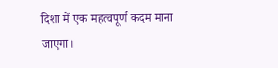दिशा में एक महत्वपूर्ण कदम माना जाएगा।